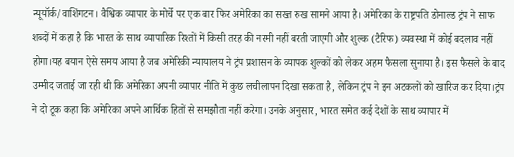न्यूयॉर्क/वाशिंगटन। वैश्विक व्यापार के मोर्चे पर एक बार फिर अमेरिका का सख्त रुख सामने आया है। अमेरिका के राष्ट्रपति डोनाल्ड ट्रंप ने साफ शब्दों में कहा है कि भारत के साथ व्यापारिक रिश्तों में किसी तरह की नरमी नहीं बरती जाएगी और शुल्क (टैरिफ) व्यवस्था में कोई बदलाव नहीं होगा।यह बयान ऐसे समय आया है जब अमेरिकी न्यायालय ने ट्रंप प्रशासन के व्यापक शुल्कों को लेकर अहम फैसला सुनाया है। इस फैसले के बाद उम्मीद जताई जा रही थी कि अमेरिका अपनी व्यापार नीति में कुछ लचीलापन दिखा सकता है, लेकिन ट्रंप ने इन अटकलों को खारिज कर दिया।ट्रंप ने दो टूक कहा कि अमेरिका अपने आर्थिक हितों से समझौता नहीं करेगा। उनके अनुसार, भारत समेत कई देशों के साथ व्यापार में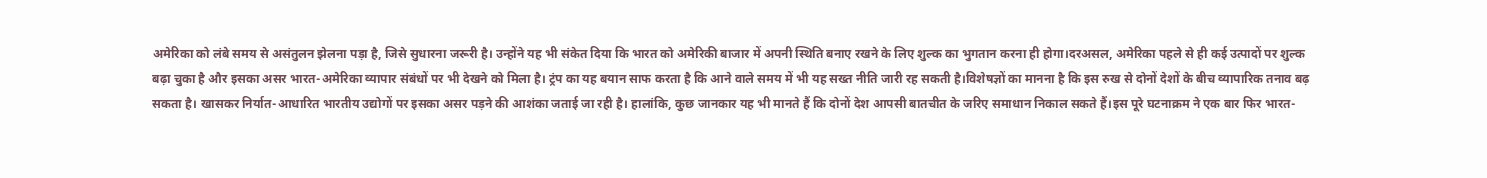अमेरिका को लंबे समय से असंतुलन झेलना पड़ा है, जिसे सुधारना जरूरी है। उन्होंने यह भी संकेत दिया कि भारत को अमेरिकी बाजार में अपनी स्थिति बनाए रखने के लिए शुल्क का भुगतान करना ही होगा।दरअसल, अमेरिका पहले से ही कई उत्पादों पर शुल्क बढ़ा चुका है और इसका असर भारत-अमेरिका व्यापार संबंधों पर भी देखने को मिला है। ट्रंप का यह बयान साफ करता है कि आने वाले समय में भी यह सख्त नीति जारी रह सकती है।विशेषज्ञों का मानना है कि इस रुख से दोनों देशों के बीच व्यापारिक तनाव बढ़ सकता है। खासकर निर्यात-आधारित भारतीय उद्योगों पर इसका असर पड़ने की आशंका जताई जा रही है। हालांकि, कुछ जानकार यह भी मानते हैं कि दोनों देश आपसी बातचीत के जरिए समाधान निकाल सकते हैं।इस पूरे घटनाक्रम ने एक बार फिर भारत-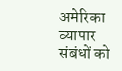अमेरिका व्यापार संबंधों को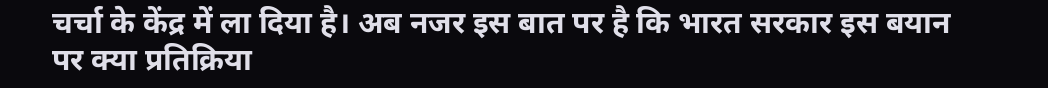चर्चा के केंद्र में ला दिया है। अब नजर इस बात पर है कि भारत सरकार इस बयान पर क्या प्रतिक्रिया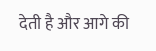देती है और आगे की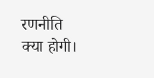रणनीति क्या होगी।